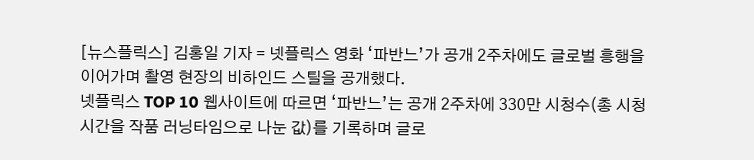[뉴스플릭스] 김홍일 기자 = 넷플릭스 영화 ‘파반느’가 공개 2주차에도 글로벌 흥행을 이어가며 촬영 현장의 비하인드 스틸을 공개했다.
넷플릭스 TOP 10 웹사이트에 따르면 ‘파반느’는 공개 2주차에 330만 시청수(총 시청 시간을 작품 러닝타임으로 나눈 값)를 기록하며 글로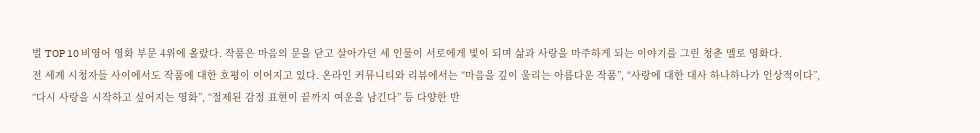벌 TOP 10 비영어 영화 부문 4위에 올랐다. 작품은 마음의 문을 닫고 살아가던 세 인물이 서로에게 빛이 되며 삶과 사랑을 마주하게 되는 이야기를 그린 청춘 멜로 영화다.
전 세계 시청자들 사이에서도 작품에 대한 호평이 이어지고 있다. 온라인 커뮤니티와 리뷰에서는 “마음을 깊이 울리는 아름다운 작품”, “사랑에 대한 대사 하나하나가 인상적이다”, “다시 사랑을 시작하고 싶어지는 영화”, “절제된 감정 표현이 끝까지 여운을 남긴다” 등 다양한 반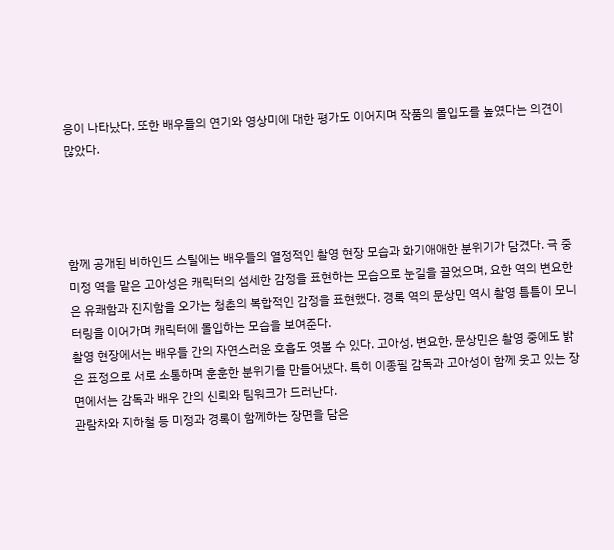응이 나타났다. 또한 배우들의 연기와 영상미에 대한 평가도 이어지며 작품의 몰입도를 높였다는 의견이 많았다.




함께 공개된 비하인드 스틸에는 배우들의 열정적인 촬영 현장 모습과 화기애애한 분위기가 담겼다. 극 중 미정 역을 맡은 고아성은 캐릭터의 섬세한 감정을 표현하는 모습으로 눈길을 끌었으며, 요한 역의 변요한은 유쾌함과 진지함을 오가는 청춘의 복합적인 감정을 표현했다. 경록 역의 문상민 역시 촬영 틈틈이 모니터링을 이어가며 캐릭터에 몰입하는 모습을 보여준다.
촬영 현장에서는 배우들 간의 자연스러운 호흡도 엿볼 수 있다. 고아성, 변요한, 문상민은 촬영 중에도 밝은 표정으로 서로 소통하며 훈훈한 분위기를 만들어냈다. 특히 이종필 감독과 고아성이 함께 웃고 있는 장면에서는 감독과 배우 간의 신뢰와 팀워크가 드러난다.
관람차와 지하철 등 미정과 경록이 함께하는 장면을 담은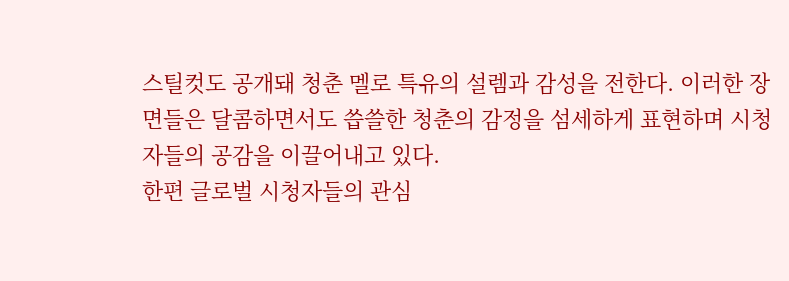스틸컷도 공개돼 청춘 멜로 특유의 설렘과 감성을 전한다. 이러한 장면들은 달콤하면서도 씁쓸한 청춘의 감정을 섬세하게 표현하며 시청자들의 공감을 이끌어내고 있다.
한편 글로벌 시청자들의 관심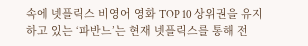속에 넷플릭스 비영어 영화 TOP 10 상위권을 유지하고 있는 ‘파반느’는 현재 넷플릭스를 통해 전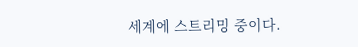세계에 스트리밍 중이다.